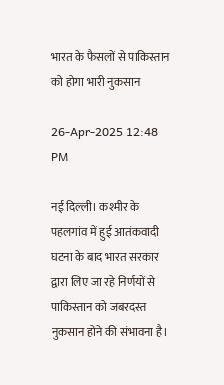भारत के फैसलों से पाकिस्तान को होगा भारी नुकसान

26-Apr-2025 12:48 PM

नई दिल्ली। कश्मीर के पहलगांव में हुई आतंकवादी घटना के बाद भारत सरकार द्वारा लिए जा रहे निर्णयों से पाकिस्तान को जबरदस्त नुकसान होने की संभावना है।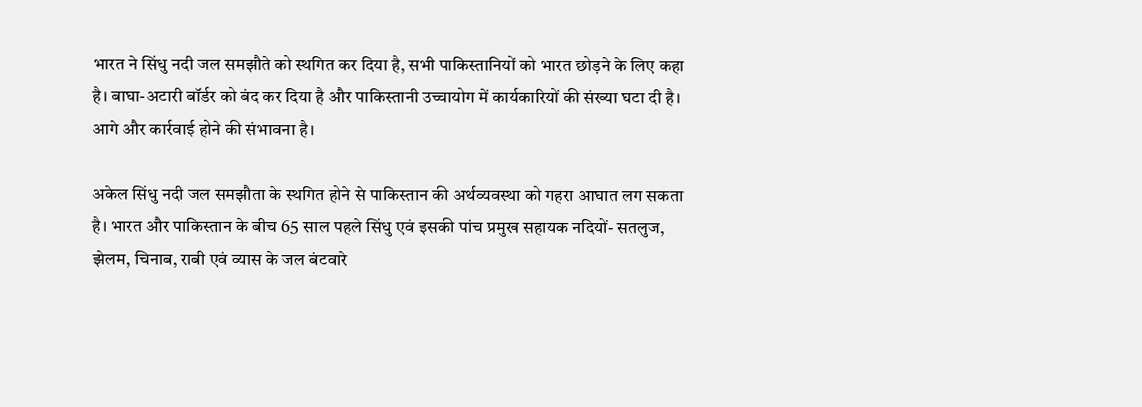भारत ने सिंधु नदी जल समझौते को स्थगित कर दिया है, सभी पाकिस्तानियों को भारत छोड़ने के लिए कहा है। बाघा-अटारी बॉर्डर को बंद कर दिया है और पाकिस्तानी उच्चायोग में कार्यकारियों की संख्या घटा दी है। आगे और कार्रवाई होने की संभावना है।

अकेल सिंधु नदी जल समझौता के स्थगित होने से पाकिस्तान की अर्थव्यवस्था को गहरा आघात लग सकता है। भारत और पाकिस्तान के बीच 65 साल पहले सिंधु एवं इसकी पांच प्रमुख सहायक नदियों- सतलुज, झेलम, चिनाब, राबी एवं व्यास के जल बंटवारे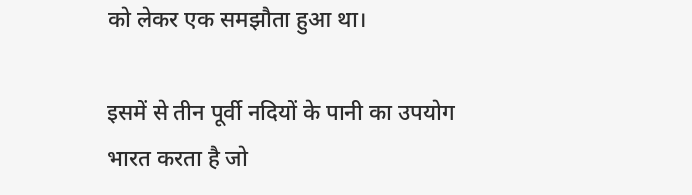को लेकर एक समझौता हुआ था।

इसमें से तीन पूर्वी नदियों के पानी का उपयोग भारत करता है जो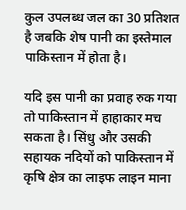कुल उपलब्ध जल का 30 प्रतिशत है जबकि शेष पानी का इस्तेमाल पाकिस्तान में होता है।

यदि इस पानी का प्रवाह रुक गया तो पाकिस्तान में हाहाकार मच सकता है। सिंधु और उसकी सहायक नदियों को पाकिस्तान में कृषि क्षेत्र का लाइफ लाइन माना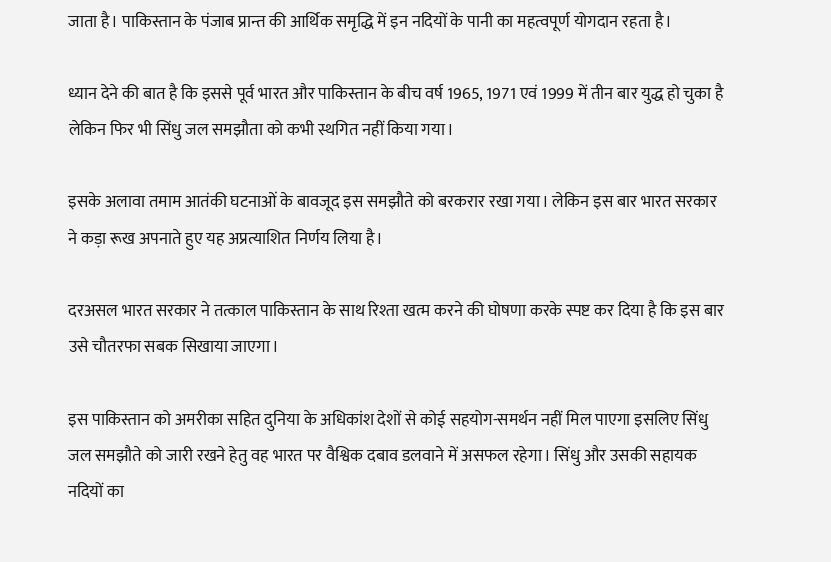जाता है। पाकिस्तान के पंजाब प्रान्त की आर्थिक समृद्धि में इन नदियों के पानी का महत्वपूर्ण योगदान रहता है।

ध्यान देने की बात है कि इससे पूर्व भारत और पाकिस्तान के बीच वर्ष 1965, 1971 एवं 1999 में तीन बार युद्ध हो चुका है लेकिन फिर भी सिंधु जल समझौता को कभी स्थगित नहीं किया गया।

इसके अलावा तमाम आतंकी घटनाओं के बावजूद इस समझौते को बरकरार रखा गया। लेकिन इस बार भारत सरकार ने कड़ा रूख अपनाते हुए यह अप्रत्याशित निर्णय लिया है।

दरअसल भारत सरकार ने तत्काल पाकिस्तान के साथ रिश्ता खत्म करने की घोषणा करके स्पष्ट कर दिया है कि इस बार उसे चौतरफा सबक सिखाया जाएगा।

इस पाकिस्तान को अमरीका सहित दुनिया के अधिकांश देशों से कोई सहयोग-समर्थन नहीं मिल पाएगा इसलिए सिंधु जल समझौते को जारी रखने हेतु वह भारत पर वैश्विक दबाव डलवाने में असफल रहेगा। सिंधु और उसकी सहायक नदियों का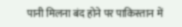पानी मिलना बंद होने पर पाकिस्तान में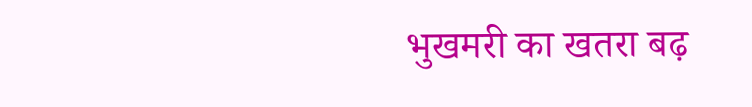भुखमरी का खतरा बढ़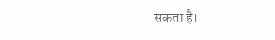सकता है।